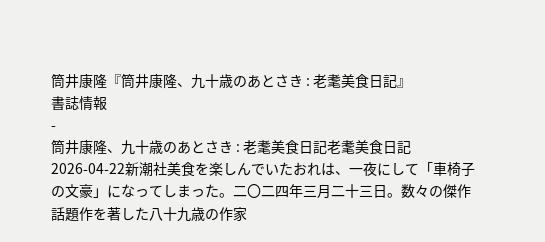筒井康隆『筒井康隆、九十歳のあとさき : 老耄美食日記』
書誌情報
-
筒井康隆、九十歳のあとさき : 老耄美食日記老耄美食日記2026-04-22新潮社美食を楽しんでいたおれは、一夜にして「車椅子の文豪」になってしまった。二〇二四年三月二十三日。数々の傑作話題作を著した八十九歳の作家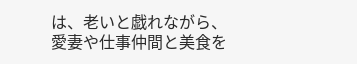は、老いと戯れながら、愛妻や仕事仲間と美食を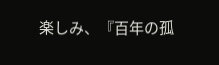楽しみ、『百年の孤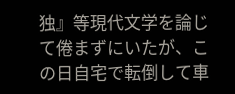独』等現代文学を論じて倦まずにいたが、この日自宅で転倒して車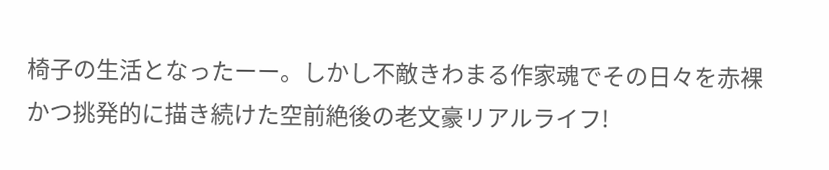椅子の生活となったーー。しかし不敵きわまる作家魂でその日々を赤裸かつ挑発的に描き続けた空前絶後の老文豪リアルライフ!